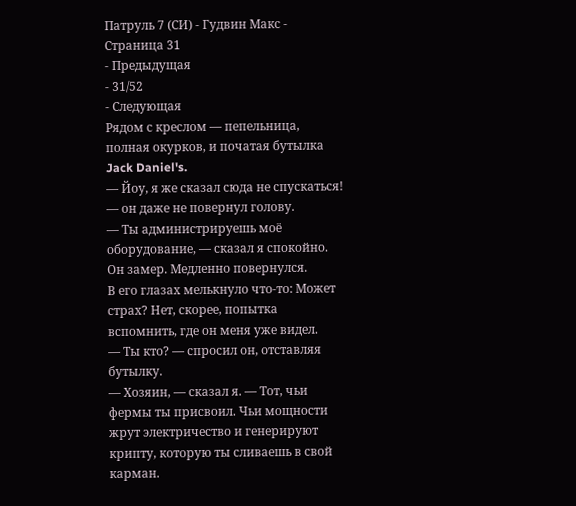Патруль 7 (СИ) - Гудвин Макс - Страница 31
- Предыдущая
- 31/52
- Следующая
Рядом с креслом — пепельница, полная окурков, и початая бутылка Jack Daniel's.
— Йоу, я же сказал сюда не спускаться! — он даже не повернул голову.
— Ты администрируешь моё оборудование, — сказал я спокойно.
Он замер. Медленно повернулся.
В его глазах мелькнуло что-то: Может страх? Нет, скорее, попытка вспомнить, где он меня уже видел.
— Ты кто? — спросил он, отставляя бутылку.
— Хозяин, — сказал я. — Тот, чьи фермы ты присвоил. Чьи мощности жрут электричество и генерируют крипту, которую ты сливаешь в свой карман.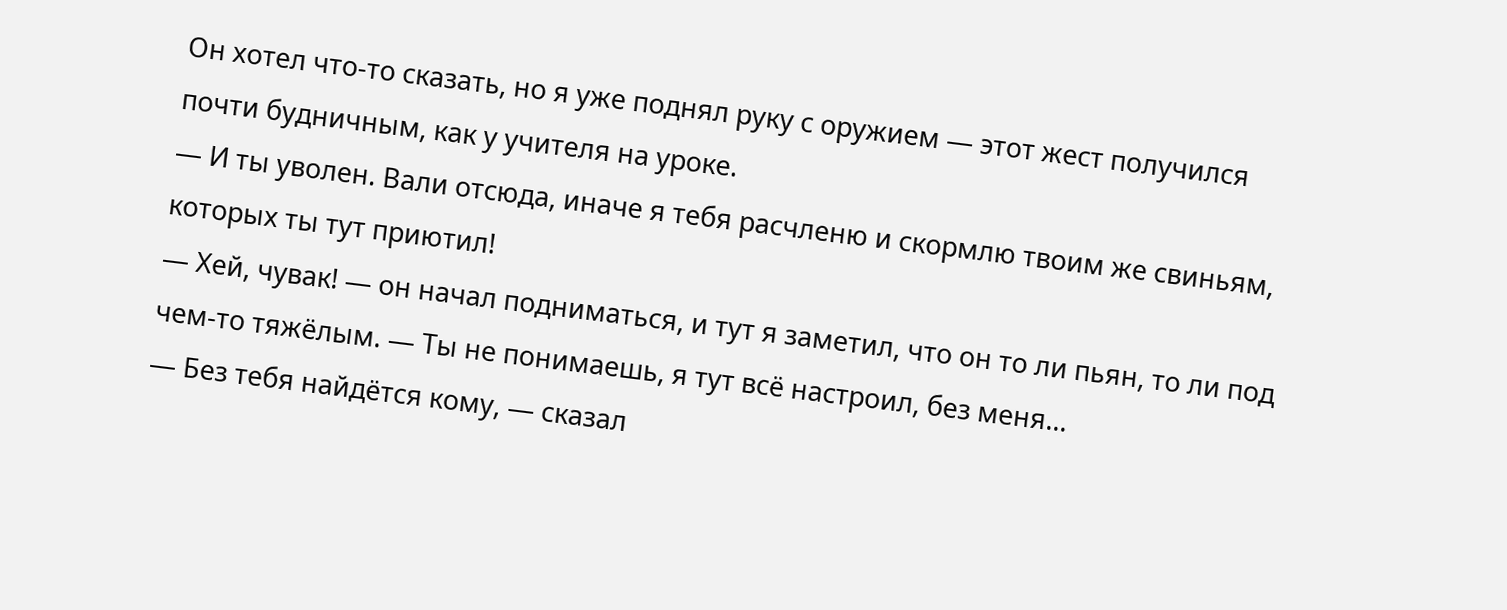Он хотел что-то сказать, но я уже поднял руку с оружием — этот жест получился почти будничным, как у учителя на уроке.
— И ты уволен. Вали отсюда, иначе я тебя расчленю и скормлю твоим же свиньям, которых ты тут приютил!
— Хей, чувак! — он начал подниматься, и тут я заметил, что он то ли пьян, то ли под чем-то тяжёлым. — Ты не понимаешь, я тут всё настроил, без меня…
— Без тебя найдётся кому, — сказал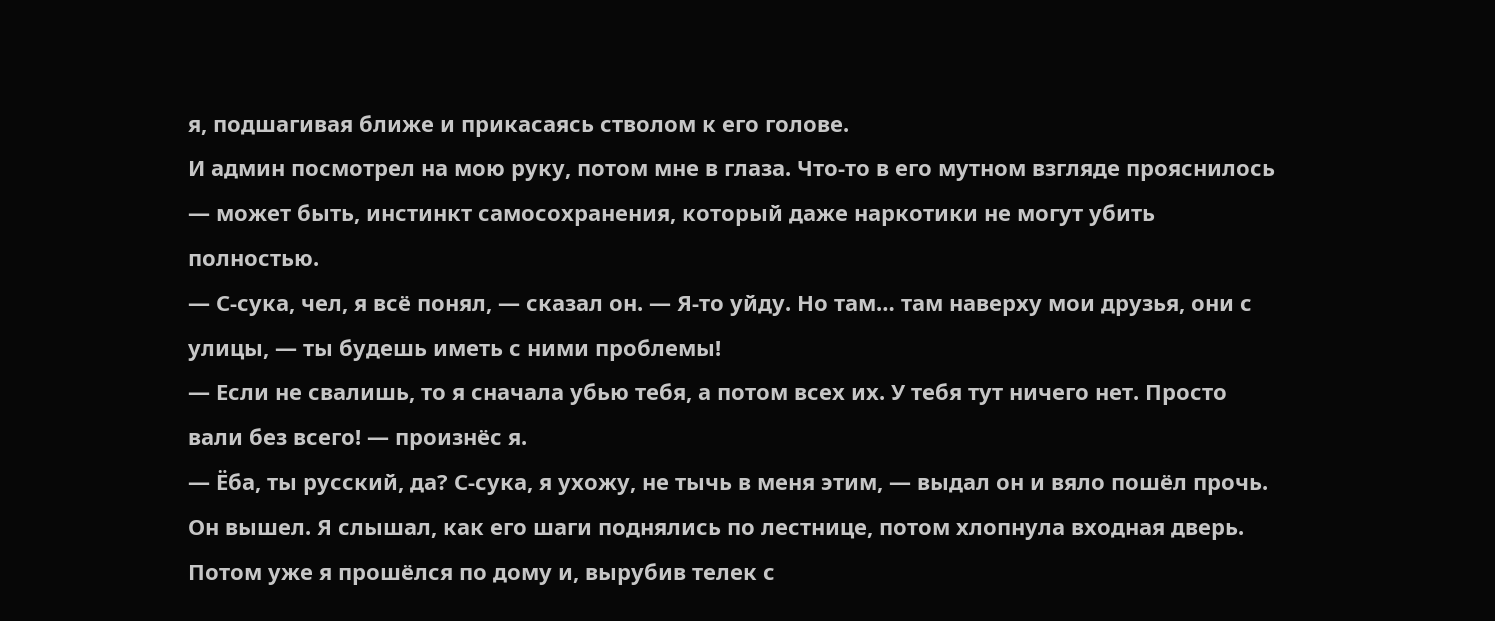я, подшагивая ближе и прикасаясь стволом к его голове.
И админ посмотрел на мою руку, потом мне в глаза. Что-то в его мутном взгляде прояснилось — может быть, инстинкт самосохранения, который даже наркотики не могут убить полностью.
— С-сука, чел, я всё понял, — сказал он. — Я-то уйду. Но там… там наверху мои друзья, они с улицы, — ты будешь иметь с ними проблемы!
— Если не свалишь, то я сначала убью тебя, а потом всех их. У тебя тут ничего нет. Просто вали без всего! — произнёс я.
— Ёба, ты русский, да? С-сука, я ухожу, не тычь в меня этим, — выдал он и вяло пошёл прочь.
Он вышел. Я слышал, как его шаги поднялись по лестнице, потом хлопнула входная дверь.
Потом уже я прошёлся по дому и, вырубив телек с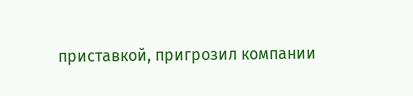приставкой, пригрозил компании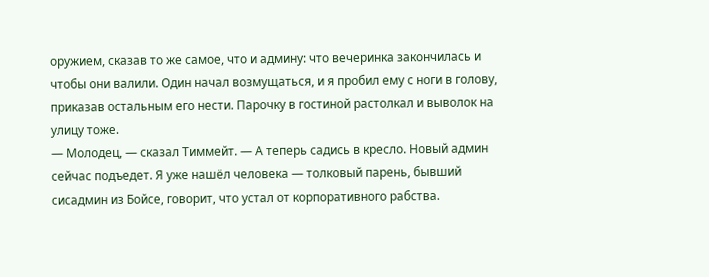оружием, сказав то же самое, что и админу: что вечеринка закончилась и чтобы они валили. Один начал возмущаться, и я пробил ему с ноги в голову, приказав остальным его нести. Парочку в гостиной растолкал и выволок на улицу тоже.
— Молодец, — сказал Тиммейт. — А теперь садись в кресло. Новый админ сейчас подъедет. Я уже нашёл человека — толковый парень, бывший сисадмин из Бойсе, говорит, что устал от корпоративного рабства.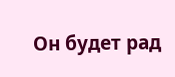Он будет рад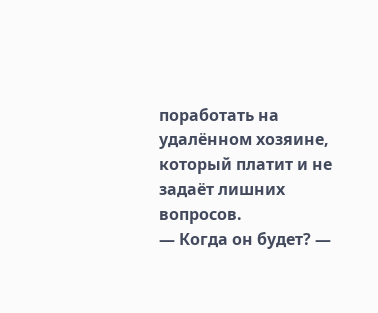поработать на удалённом хозяине, который платит и не задаёт лишних вопросов.
— Когда он будет? —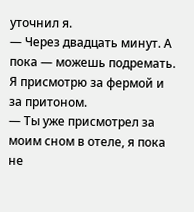уточнил я.
— Через двадцать минут. А пока — можешь подремать. Я присмотрю за фермой и за притоном.
— Ты уже присмотрел за моим сном в отеле, я пока не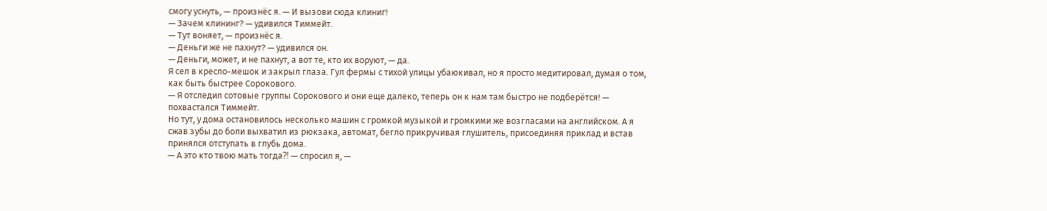смогу уснуть, — произнёс я. — И вызови сюда клиниг!
— Зачем клининг? — удивился Тиммейт.
— Тут воняет, — произнёс я.
— Деньги же не пахнут? — удивился он.
— Деньги, может, и не пахнут, а вот те, кто их воруют, — да.
Я сел в кресло-мешок и закрыл глаза. Гул фермы с тихой улицы убаюкивал, но я просто медитировал, думая о том, как быть быстрее Сорокового.
— Я отследил сотовые группы Сорокового и они еще далеко, теперь он к нам там быстро не подберётся! — похвастался Тиммейт.
Но тут, у дома остановилось несколько машин с громкой музыкой и громкими же возгласами на английском. А я сжав зубы до боли выхватил из рюкзака, автомат, бегло прикручивая глушитель, присоединяя приклад и встав принялся отступать в глубь дома.
— А это кто твою мать тогда⁈ — спросил я, —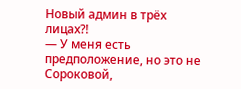Новый админ в трёх лицах⁈
— У меня есть предположение, но это не Сороковой,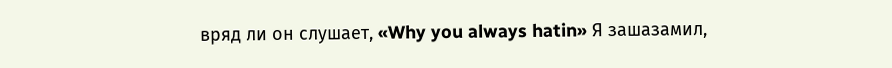вряд ли он слушает, «Why you always hatin» Я зашазамил,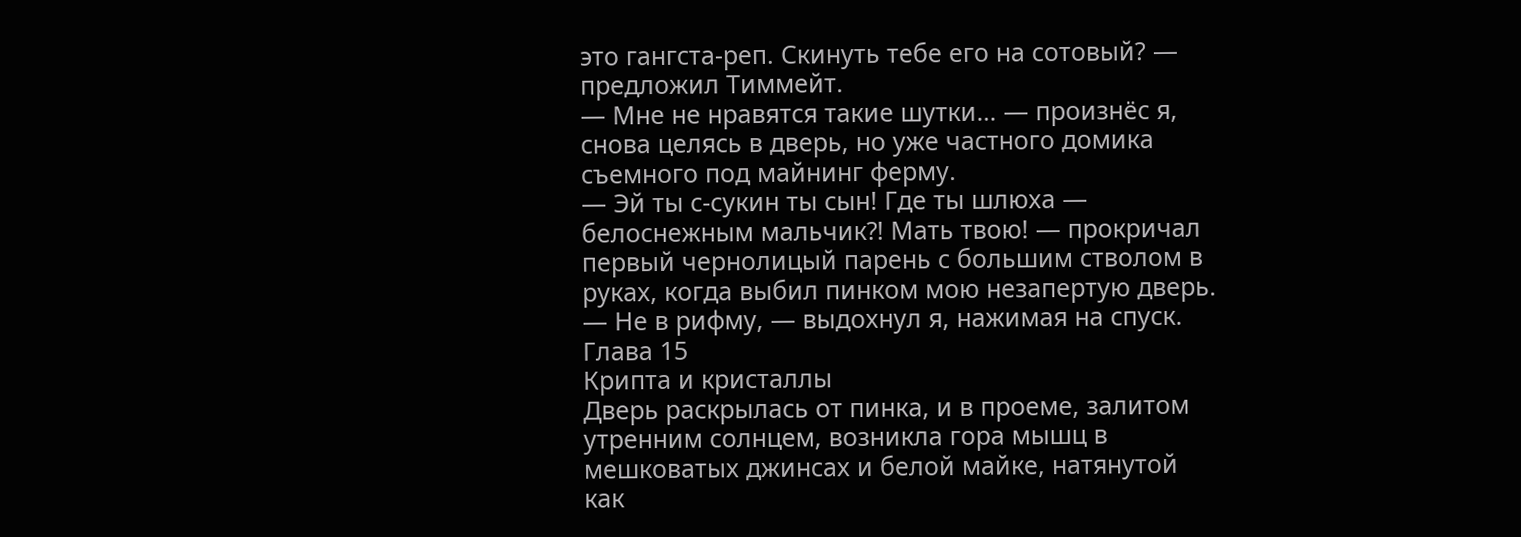это гангста-реп. Скинуть тебе его на сотовый? — предложил Тиммейт.
— Мне не нравятся такие шутки… — произнёс я, снова целясь в дверь, но уже частного домика съемного под майнинг ферму.
— Эй ты с-сукин ты сын! Где ты шлюха — белоснежным мальчик⁈ Мать твою! — прокричал первый чернолицый парень с большим стволом в руках, когда выбил пинком мою незапертую дверь.
— Не в рифму, — выдохнул я, нажимая на спуск.
Глава 15
Крипта и кристаллы
Дверь раскрылась от пинка, и в проеме, залитом утренним солнцем, возникла гора мышц в мешковатых джинсах и белой майке, натянутой как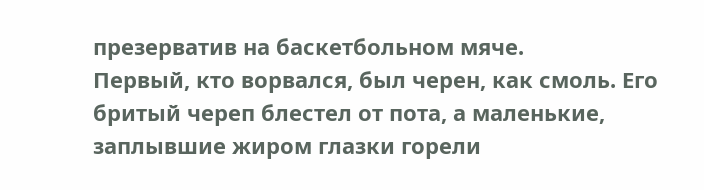презерватив на баскетбольном мяче.
Первый, кто ворвался, был черен, как смоль. Его бритый череп блестел от пота, а маленькие, заплывшие жиром глазки горели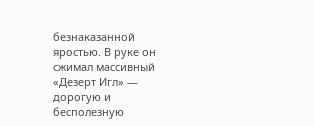безнаказанной яростью. В руке он сжимал массивный «Дезерт Игл» — дорогую и бесполезную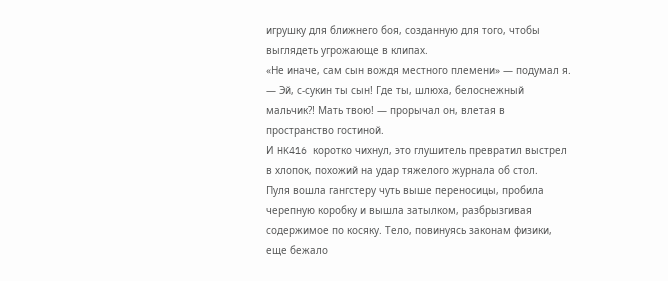игрушку для ближнего боя, созданную для того, чтобы выглядеть угрожающе в клипах.
«Не иначе, сам сын вождя местного племени» — подумал я.
— Эй, с-сукин ты сын! Где ты, шлюха, белоснежный мальчик⁈ Мать твою! — прорычал он, влетая в пространство гостиной.
И HK416 коротко чихнул, это глушитель превратил выстрел в хлопок, похожий на удар тяжелого журнала об стол.
Пуля вошла гангстеру чуть выше переносицы, пробила черепную коробку и вышла затылком, разбрызгивая содержимое по косяку. Тело, повинуясь законам физики, еще бежало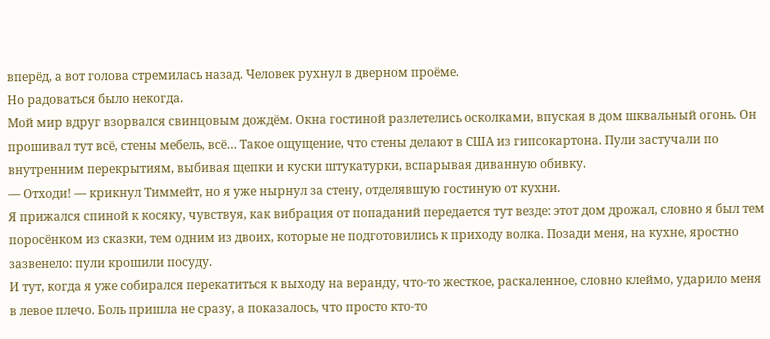вперёд, а вот голова стремилась назад. Человек рухнул в дверном проёме.
Но радоваться было некогда.
Мой мир вдруг взорвался свинцовым дождём. Окна гостиной разлетелись осколками, впуская в дом шквальный огонь. Он прошивал тут всё, стены мебель, всё… Такое ощущение, что стены делают в США из гипсокартона. Пули застучали по внутренним перекрытиям, выбивая щепки и куски штукатурки, вспарывая диванную обивку.
— Отходи! — крикнул Тиммейт, но я уже нырнул за стену, отделявшую гостиную от кухни.
Я прижался спиной к косяку, чувствуя, как вибрация от попаданий передается тут везде: этот дом дрожал, словно я был тем поросёнком из сказки, тем одним из двоих, которые не подготовились к приходу волка. Позади меня, на кухне, яростно зазвенело: пули крошили посуду.
И тут, когда я уже собирался перекатиться к выходу на веранду, что-то жесткое, раскаленное, словно клеймо, ударило меня в левое плечо. Боль пришла не сразу, а показалось, что просто кто-то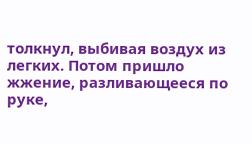толкнул, выбивая воздух из легких. Потом пришло жжение, разливающееся по руке,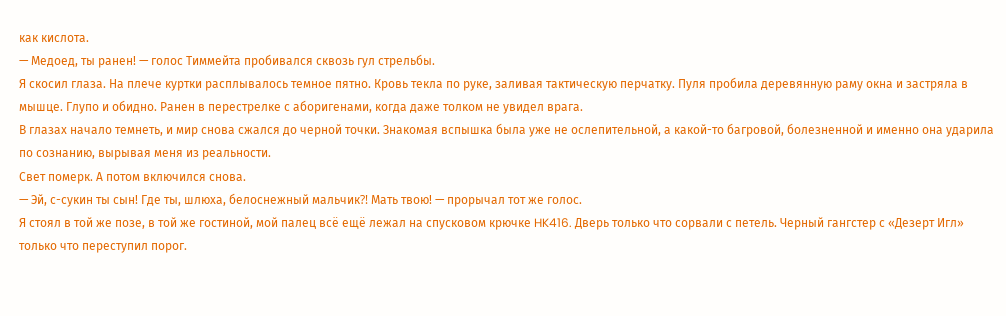как кислота.
— Медоед, ты ранен! — голос Тиммейта пробивался сквозь гул стрельбы.
Я скосил глаза. На плече куртки расплывалось темное пятно. Кровь текла по руке, заливая тактическую перчатку. Пуля пробила деревянную раму окна и застряла в мышце. Глупо и обидно. Ранен в перестрелке с аборигенами, когда даже толком не увидел врага.
В глазах начало темнеть, и мир снова сжался до черной точки. Знакомая вспышка была уже не ослепительной, а какой-то багровой, болезненной и именно она ударила по сознанию, вырывая меня из реальности.
Свет померк. А потом включился снова.
— Эй, с-сукин ты сын! Где ты, шлюха, белоснежный мальчик⁈ Мать твою! — прорычал тот же голос.
Я стоял в той же позе, в той же гостиной, мой палец всё ещё лежал на спусковом крючке HK416. Дверь только что сорвали с петель. Черный гангстер с «Дезерт Игл» только что переступил порог.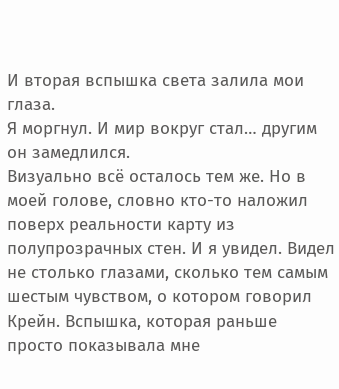И вторая вспышка света залила мои глаза.
Я моргнул. И мир вокруг стал… другим он замедлился.
Визуально всё осталось тем же. Но в моей голове, словно кто-то наложил поверх реальности карту из полупрозрачных стен. И я увидел. Видел не столько глазами, сколько тем самым шестым чувством, о котором говорил Крейн. Вспышка, которая раньше просто показывала мне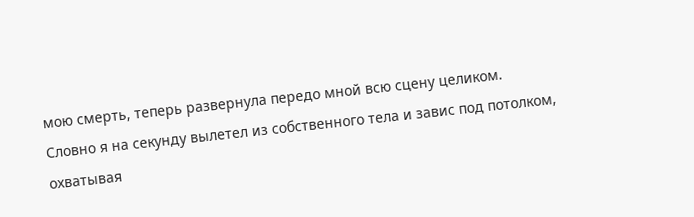мою смерть, теперь развернула передо мной всю сцену целиком.
Словно я на секунду вылетел из собственного тела и завис под потолком, охватывая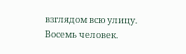взглядом всю улицу.
Восемь человек.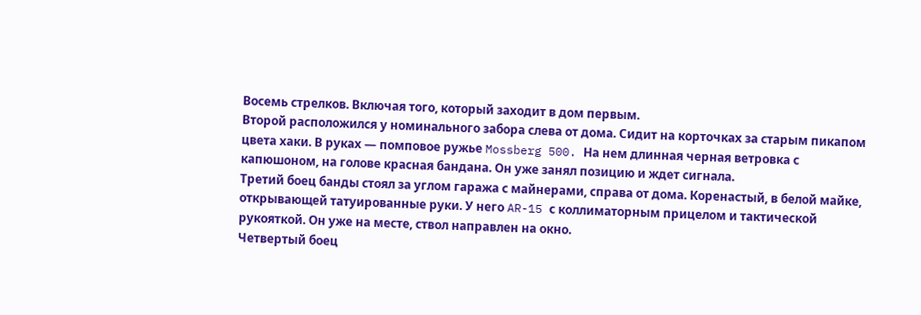Восемь стрелков. Включая того, который заходит в дом первым.
Второй расположился у номинального забора слева от дома. Сидит на корточках за старым пикапом цвета хаки. В руках — помповое ружье Mossberg 500. На нем длинная черная ветровка с капюшоном, на голове красная бандана. Он уже занял позицию и ждет сигнала.
Третий боец банды стоял за углом гаража с майнерами, справа от дома. Коренастый, в белой майке, открывающей татуированные руки. У него AR-15 с коллиматорным прицелом и тактической рукояткой. Он уже на месте, ствол направлен на окно.
Четвертый боец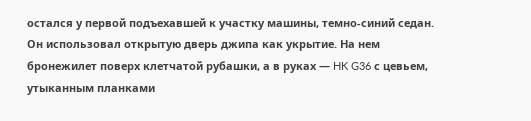остался у первой подъехавшей к участку машины, темно-синий седан. Он использовал открытую дверь джипа как укрытие. На нем бронежилет поверх клетчатой рубашки, а в руках — HK G36 с цевьем, утыканным планками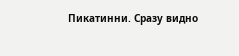Пикатинни. Сразу видно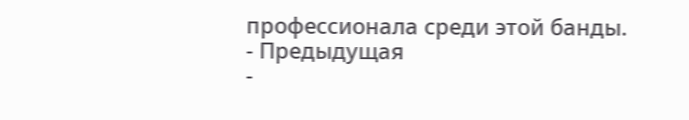профессионала среди этой банды.
- Предыдущая
-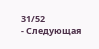31/52
- Следующая